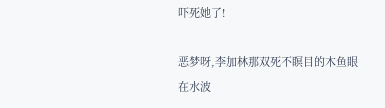吓死她了!

恶梦呀,李加林那双死不瞑目的木鱼眼在水波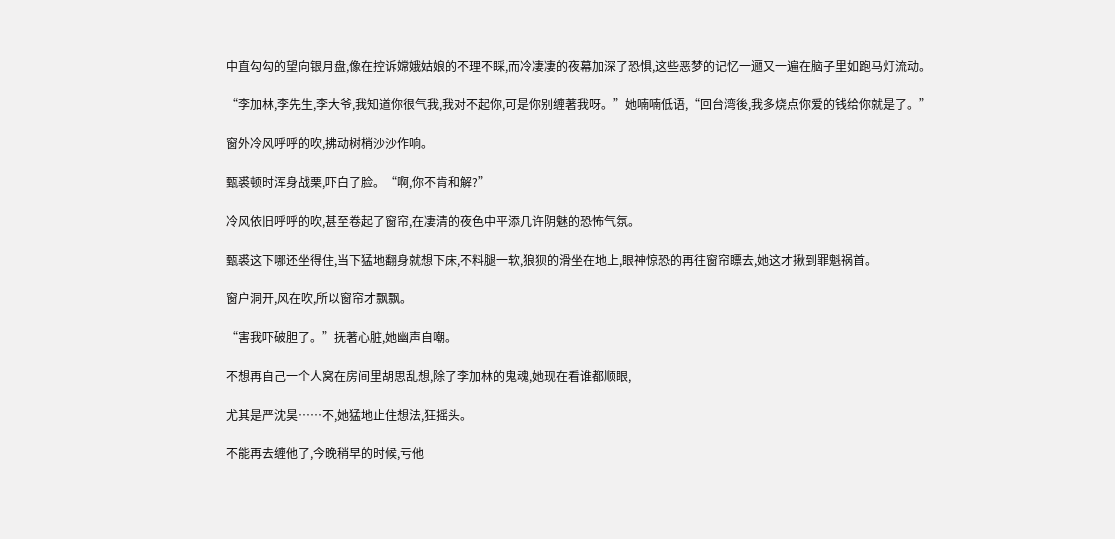中直勾勾的望向银月盘,像在控诉嫦娥姑娘的不理不睬,而冷凄凄的夜幕加深了恐惧,这些恶梦的记忆一逦又一遍在脑子里如跑马灯流动。

“李加林,李先生,李大爷,我知道你很气我,我对不起你,可是你别缠著我呀。”她喃喃低语,“回台湾後,我多烧点你爱的钱给你就是了。”

窗外冷风呼呼的吹,拂动树梢沙沙作响。

甄裘顿时浑身战栗,吓白了脸。“啊,你不肯和解?”

冷风依旧呼呼的吹,甚至卷起了窗帘,在凄清的夜色中平添几许阴魅的恐怖气氛。

甄裘这下哪还坐得住,当下猛地翻身就想下床,不料腿一软,狼狈的滑坐在地上,眼神惊恐的再往窗帘瞟去,她这才揪到罪魁祸首。

窗户洞开,风在吹,所以窗帘才飘飘。

“害我吓破胆了。”抚著心脏,她幽声自嘲。

不想再自己一个人窝在房间里胡思乱想,除了李加林的鬼魂,她现在看谁都顺眼,

尤其是严沈昊……不,她猛地止住想法,狂摇头。

不能再去缠他了,今晚稍早的时候,亏他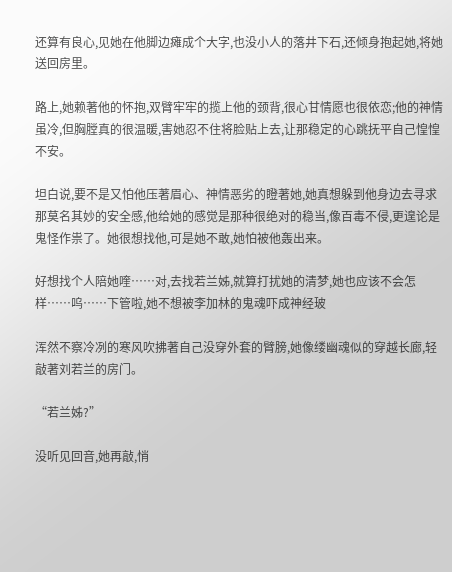还算有良心,见她在他脚边瘫成个大字,也没小人的落井下石,还倾身抱起她,将她送回房里。

路上,她赖著他的怀抱,双臂牢牢的揽上他的颈背,很心甘情愿也很依恋;他的神情虽冷,但胸膛真的很温暖,害她忍不住将脸贴上去,让那稳定的心跳抚平自己惶惶不安。

坦白说,要不是又怕他压著眉心、神情恶劣的瞪著她,她真想躲到他身边去寻求那莫名其妙的安全感,他给她的感觉是那种很绝对的稳当,像百毒不侵,更遑论是鬼怪作祟了。她很想找他,可是她不敢,她怕被他轰出来。

好想找个人陪她喹……对,去找若兰姊,就算打扰她的清梦,她也应该不会怎样……呜……下管啦,她不想被李加林的鬼魂吓成神经玻

浑然不察冷冽的寒风吹拂著自己没穿外套的臂膀,她像缕幽魂似的穿越长廊,轻敲著刘若兰的房门。

“若兰姊?”

没听见回音,她再敲,悄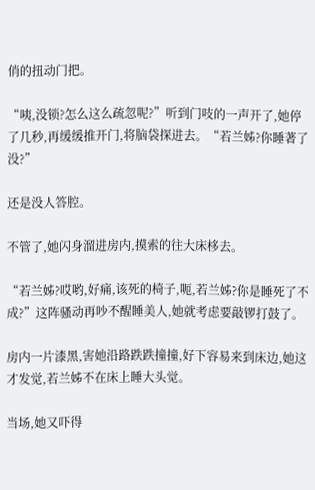俏的扭动门把。

“咦,没锁?怎么这么疏忽呢?”听到门吱的一声开了,她停了几秒,再缓缓推开门,将脑袋探进去。“若兰姊?你睡著了没?”

还是没人答腔。

不管了,她闪身溜进房内,摸索的往大床栘去。

“若兰姊?哎哟,好痛,该死的椅子,呃,若兰姊?你是睡死了不成?”这阵骚动再吵不醒睡美人,她就考虑要敲锣打鼓了。

房内一片漆黑,害她沿路跌跌撞撞,好下容易来到床边,她这才发觉,若兰姊不在床上睡大头觉。

当场,她又吓得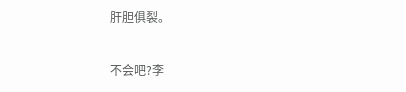肝胆俱裂。

不会吧?李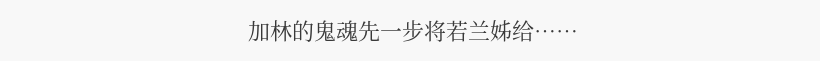加林的鬼魂先一步将若兰姊给……